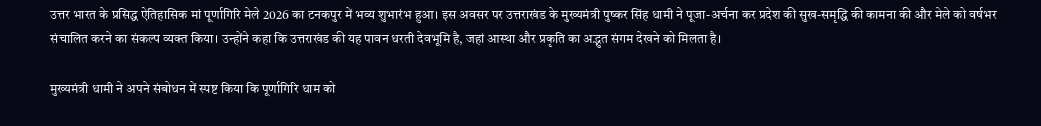उत्तर भारत के प्रसिद्ध ऐतिहासिक मां पूर्णागिरि मेले 2026 का टनकपुर में भव्य शुभारंभ हुआ। इस अवसर पर उत्तराखंड के मुख्यमंत्री पुष्कर सिंह धामी ने पूजा-अर्चना कर प्रदेश की सुख-समृद्धि की कामना की और मेले को वर्षभर संचालित करने का संकल्प व्यक्त किया। उन्होंने कहा कि उत्तराखंड की यह पावन धरती देवभूमि है, जहां आस्था और प्रकृति का अद्भुत संगम देखने को मिलता है।

मुख्यमंत्री धामी ने अपने संबोधन में स्पष्ट किया कि पूर्णागिरि धाम को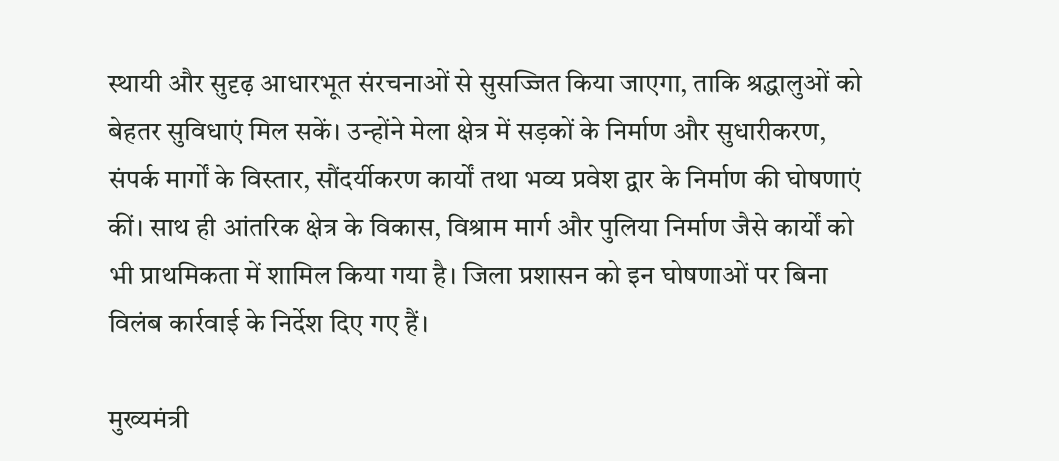स्थायी और सुदृढ़ आधारभूत संरचनाओं से सुसज्जित किया जाएगा, ताकि श्रद्धालुओं को बेहतर सुविधाएं मिल सकें। उन्होंने मेला क्षेत्र में सड़कों के निर्माण और सुधारीकरण, संपर्क मार्गों के विस्तार, सौंदर्यीकरण कार्यों तथा भव्य प्रवेश द्वार के निर्माण की घोषणाएं कीं। साथ ही आंतरिक क्षेत्र के विकास, विश्राम मार्ग और पुलिया निर्माण जैसे कार्यों को भी प्राथमिकता में शामिल किया गया है। जिला प्रशासन को इन घोषणाओं पर बिना विलंब कार्रवाई के निर्देश दिए गए हैं।

मुख्यमंत्री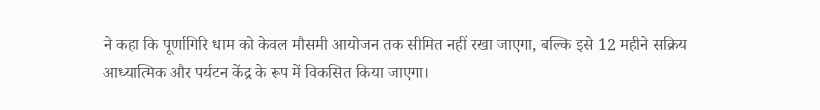ने कहा कि पूर्णागिरि धाम को केवल मौसमी आयोजन तक सीमित नहीं रखा जाएगा, बल्कि इसे 12 महीने सक्रिय आध्यात्मिक और पर्यटन केंद्र के रूप में विकसित किया जाएगा।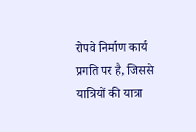रोपवे निर्माण कार्य प्रगति पर है, जिससे यात्रियों की यात्रा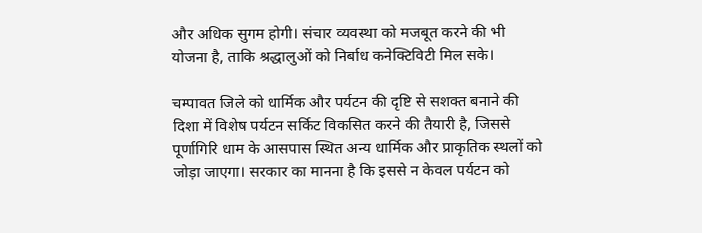और अधिक सुगम होगी। संचार व्यवस्था को मजबूत करने की भी योजना है, ताकि श्रद्धालुओं को निर्बाध कनेक्टिविटी मिल सके।

चम्पावत जिले को धार्मिक और पर्यटन की दृष्टि से सशक्त बनाने की दिशा में विशेष पर्यटन सर्किट विकसित करने की तैयारी है, जिससे पूर्णागिरि धाम के आसपास स्थित अन्य धार्मिक और प्राकृतिक स्थलों को जोड़ा जाएगा। सरकार का मानना है कि इससे न केवल पर्यटन को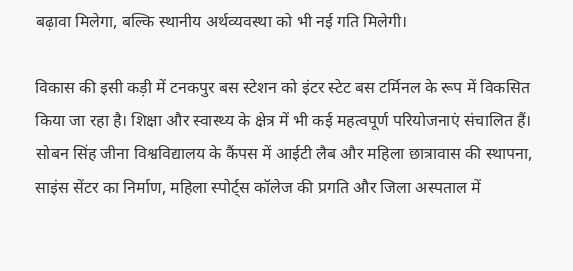बढ़ावा मिलेगा, बल्कि स्थानीय अर्थव्यवस्था को भी नई गति मिलेगी।

विकास की इसी कड़ी में टनकपुर बस स्टेशन को इंटर स्टेट बस टर्मिनल के रूप में विकसित किया जा रहा है। शिक्षा और स्वास्थ्य के क्षेत्र में भी कई महत्वपूर्ण परियोजनाएं संचालित हैं। सोबन सिंह जीना विश्वविद्यालय के कैंपस में आईटी लैब और महिला छात्रावास की स्थापना, साइंस सेंटर का निर्माण, महिला स्पोर्ट्स कॉलेज की प्रगति और जिला अस्पताल में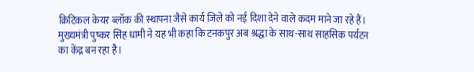क्रिटिकल केयर ब्लॉक की स्थापना जैसे कार्य जिले को नई दिशा देने वाले कदम माने जा रहे हैं।
मुख्यमंत्री पुष्कर सिंह धामी ने यह भी कहा कि टनकपुर अब श्रद्धा के साथ-साथ साहसिक पर्यटन का केंद्र बन रहा है।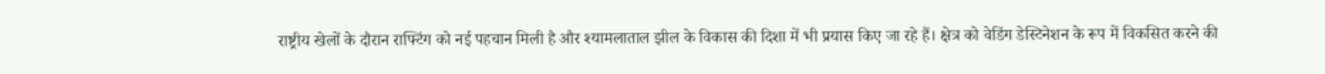राष्ट्रीय खेलों के दौरान राफ्टिंग को नई पहचान मिली है और श्यामलाताल झील के विकास की दिशा में भी प्रयास किए जा रहे हैं। क्षेत्र को वेडिंग डेस्टिनेशन के रूप में विकसित करने की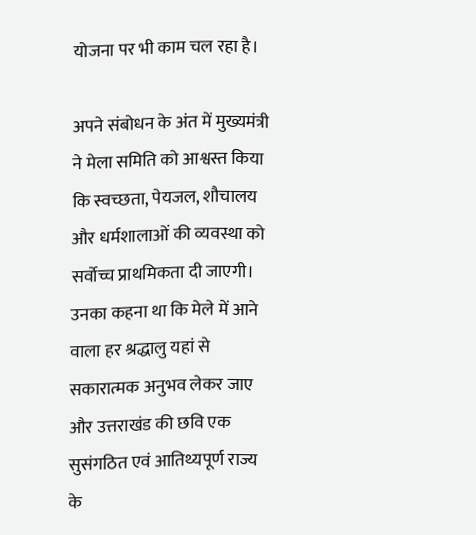योजना पर भी काम चल रहा है।

अपने संबोधन के अंत में मुख्यमंत्री ने मेला समिति को आश्वस्त किया कि स्वच्छता, पेयजल, शौचालय और धर्मशालाओं की व्यवस्था को सर्वोच्च प्राथमिकता दी जाएगी। उनका कहना था कि मेले में आने वाला हर श्रद्धालु यहां से सकारात्मक अनुभव लेकर जाए और उत्तराखंड की छवि एक सुसंगठित एवं आतिथ्यपूर्ण राज्य के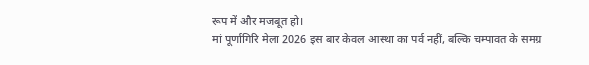रूप में और मजबूत हो।
मां पूर्णागिरि मेला 2026 इस बार केवल आस्था का पर्व नहीं, बल्कि चम्पावत के समग्र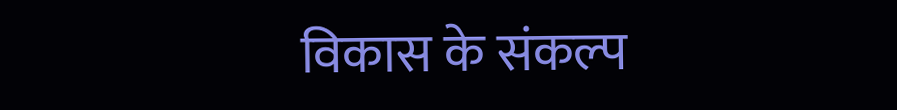विकास के संकल्प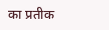का प्रतीक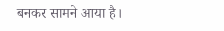बनकर सामने आया है।